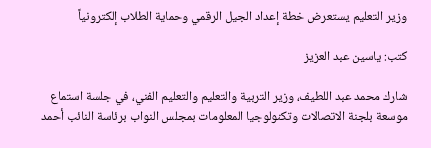وزير التعليم يستعرض خطة إعداد الجيل الرقمي وحماية الطلاب إلكترونياً

كتب: ياسين عبد العزيز

شارك محمد عبد اللطيف، وزير التربية والتعليم والتعليم الفني، في جلسة استماع موسعة بلجنة الاتصالات وتكنولوجيا المعلومات بمجلس النواب برئاسة النائب أحمد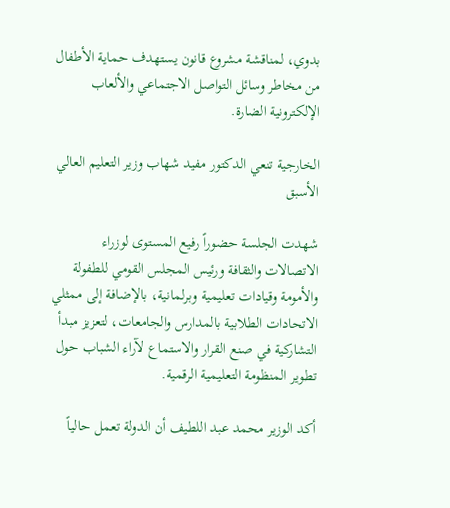بدوي، لمناقشة مشروع قانون يستهدف حماية الأطفال من مخاطر وسائل التواصل الاجتماعي والألعاب الإلكترونية الضارة.

الخارجية تنعي الدكتور مفيد شهاب وزير التعليم العالي الأسبق

شهدت الجلسة حضوراً رفيع المستوى لوزراء الاتصالات والثقافة ورئيس المجلس القومي للطفولة والأمومة وقيادات تعليمية وبرلمانية، بالإضافة إلى ممثلي الاتحادات الطلابية بالمدارس والجامعات، لتعزيز مبدأ التشاركية في صنع القرار والاستماع لآراء الشباب حول تطوير المنظومة التعليمية الرقمية.

أكد الوزير محمد عبد اللطيف أن الدولة تعمل حالياً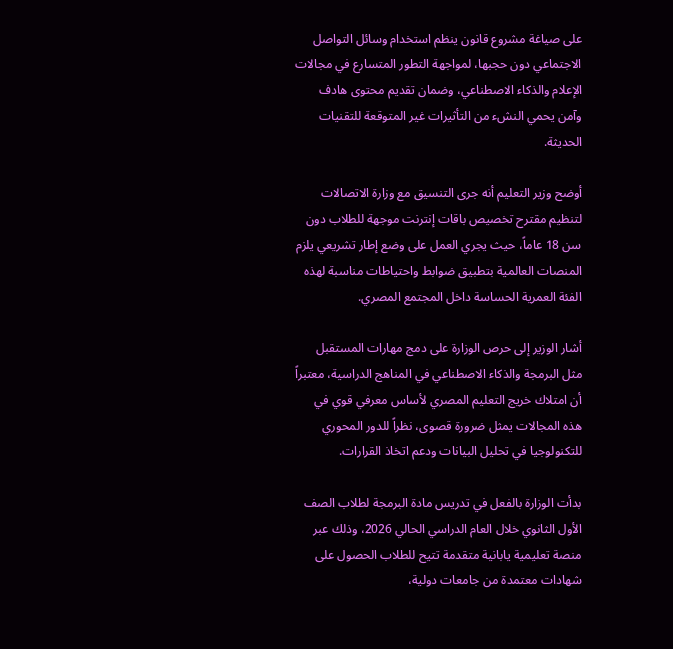على صياغة مشروع قانون ينظم استخدام وسائل التواصل الاجتماعي دون حجبها، لمواجهة التطور المتسارع في مجالات الإعلام والذكاء الاصطناعي، وضمان تقديم محتوى هادف وآمن يحمي النشء من التأثيرات غير المتوقعة للتقنيات الحديثة.

أوضح وزير التعليم أنه جرى التنسيق مع وزارة الاتصالات لتنظيم مقترح تخصيص باقات إنترنت موجهة للطلاب دون سن 18 عاماً، حيث يجري العمل على وضع إطار تشريعي يلزم المنصات العالمية بتطبيق ضوابط واحتياطات مناسبة لهذه الفئة العمرية الحساسة داخل المجتمع المصري.

أشار الوزير إلى حرص الوزارة على دمج مهارات المستقبل مثل البرمجة والذكاء الاصطناعي في المناهج الدراسية، معتبراً أن امتلاك خريج التعليم المصري لأساس معرفي قوي في هذه المجالات يمثل ضرورة قصوى، نظراً للدور المحوري للتكنولوجيا في تحليل البيانات ودعم اتخاذ القرارات.

بدأت الوزارة بالفعل في تدريس مادة البرمجة لطلاب الصف الأول الثانوي خلال العام الدراسي الحالي 2026، وذلك عبر منصة تعليمية يابانية متقدمة تتيح للطلاب الحصول على شهادات معتمدة من جامعات دولية،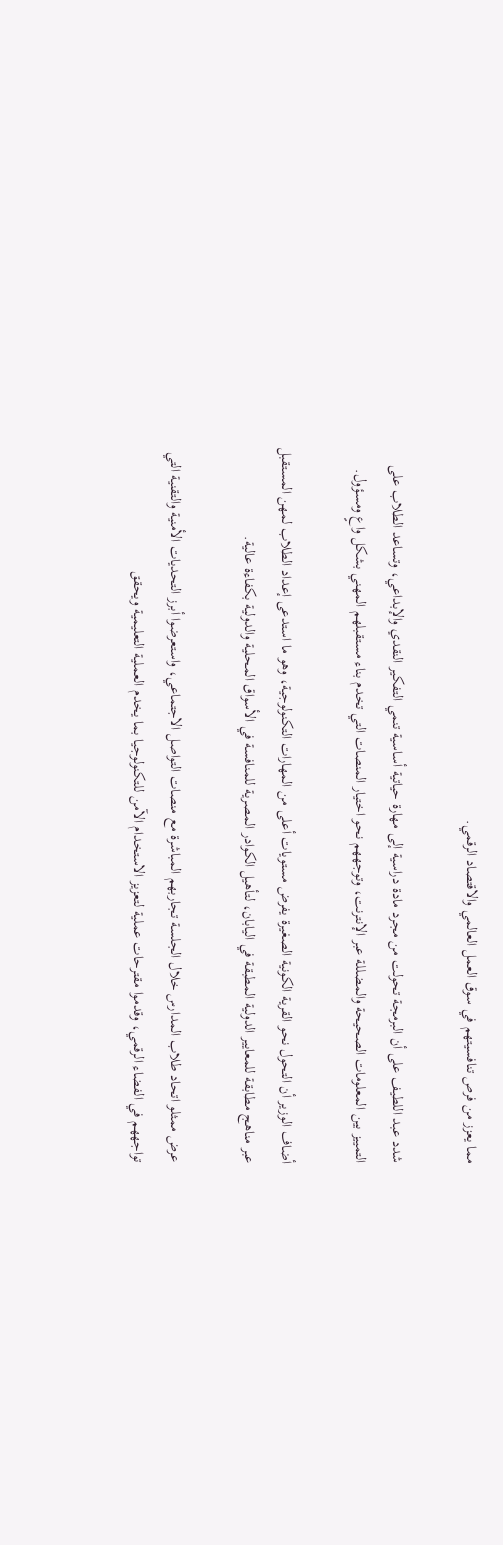مما يعزز من فرص تنافسيتهم في سوق العمل العالمي والاقتصاد الرقمي.

شدد عبد اللطيف على أن البرمجة تحولت من مجرد مادة دراسية إلى مهارة حياتية أساسية تنمي التفكير النقدي والإبداعي، وتساعد الطلاب على التمييز بين المعلومات الصحيحة والمضللة عبر الإنترنت، وتوجههم نحو اختيار المنصات التي تخدم بناء مستقبلهم المهني بشكل واعٍ ومسؤول.

أضاف الوزير أن التحول نحو القرية الكونية الصغيرة يفرض مستويات أعلى من المهارات التكنولوجية، وهو ما استدعى إعداد الطلاب لمهن المستقبل عبر مناهج مطابقة للمعايير الدولية المطبقة في اليابان، لتأهيل الكوادر المصرية للمنافسة في الأسواق المحلية والدولية بكفاءة عالية.

عرض ممثلو اتحاد طلاب المدارس خلال الجلسة تجاربهم المباشرة مع منصات التواصل الاجتماعي، واستعرضوا أبرز التحديات الأمنية والتقنية التي تواجههم في الفضاء الرقمي، وقدموا مقترحات عملية لتعزيز الاستخدام الآمن للتكنولوجيا بما يخدم العملية التعليمية ويحقق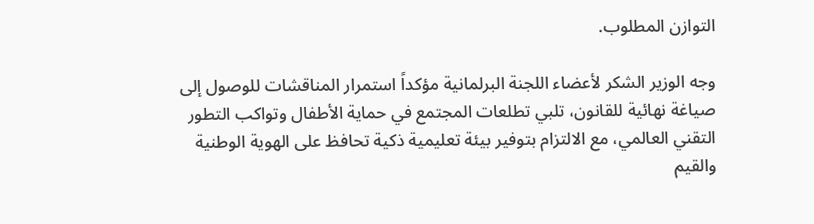التوازن المطلوب.

وجه الوزير الشكر لأعضاء اللجنة البرلمانية مؤكداً استمرار المناقشات للوصول إلى صياغة نهائية للقانون، تلبي تطلعات المجتمع في حماية الأطفال وتواكب التطور التقني العالمي، مع الالتزام بتوفير بيئة تعليمية ذكية تحافظ على الهوية الوطنية والقيم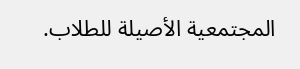المجتمعية الأصيلة للطلاب.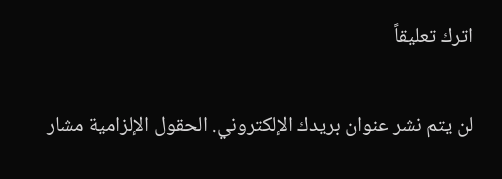اترك تعليقاً

لن يتم نشر عنوان بريدك الإلكتروني. الحقول الإلزامية مشار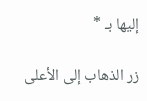إليها بـ *

زر الذهاب إلى الأعلى